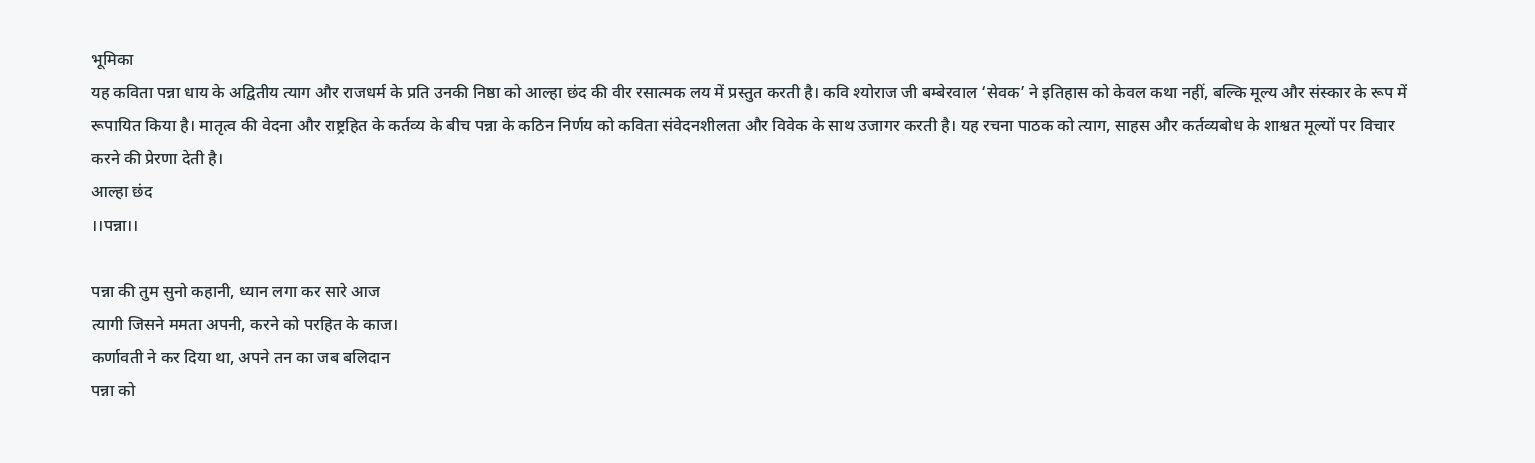भूमिका
यह कविता पन्ना धाय के अद्वितीय त्याग और राजधर्म के प्रति उनकी निष्ठा को आल्हा छंद की वीर रसात्मक लय में प्रस्तुत करती है। कवि श्योराज जी बम्बेरवाल ‘सेवक’ ने इतिहास को केवल कथा नहीं, बल्कि मूल्य और संस्कार के रूप में रूपायित किया है। मातृत्व की वेदना और राष्ट्रहित के कर्तव्य के बीच पन्ना के कठिन निर्णय को कविता संवेदनशीलता और विवेक के साथ उजागर करती है। यह रचना पाठक को त्याग, साहस और कर्तव्यबोध के शाश्वत मूल्यों पर विचार करने की प्रेरणा देती है।
आल्हा छंद
।।पन्ना।।

पन्ना की तुम सुनो कहानी, ध्यान लगा कर सारे आज
त्यागी जिसने ममता अपनी, करने को परहित के काज।
कर्णावती ने कर दिया था, अपने तन का जब बलिदान
पन्ना को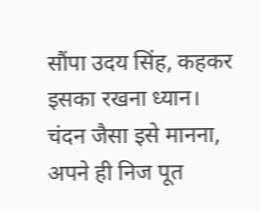सौंपा उदय सिंह, कहकर इसका रखना ध्यान।
चंदन जैसा इसे मानना, अपने ही निज पूत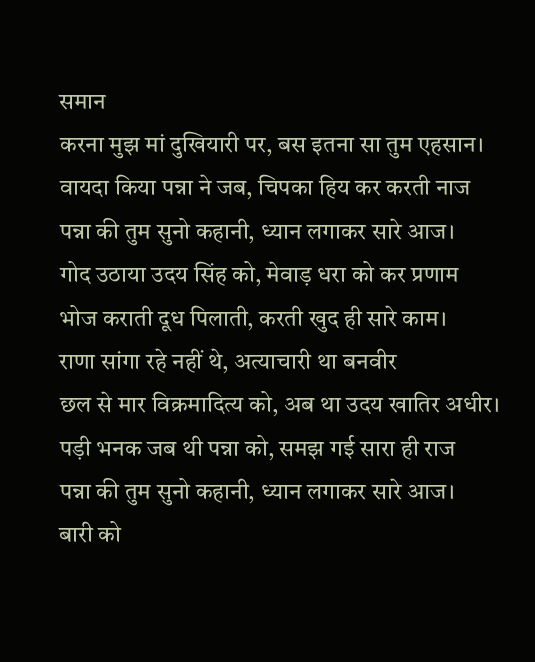समान
करना मुझ मां दुखियारी पर, बस इतना सा तुम एहसान।
वायदा किया पन्ना ने जब, चिपका हिय कर करती नाज
पन्ना की तुम सुनो कहानी, ध्यान लगाकर सारे आज।
गोद उठाया उदय सिंह को, मेवाड़ धरा को कर प्रणाम
भोज कराती दूध पिलाती, करती खुद ही सारे काम।
राणा सांगा रहे नहीं थे, अत्याचारी था बनवीर
छल से मार विक्रमादित्य को, अब था उदय खातिर अधीर।
पड़ी भनक जब थी पन्ना को, समझ गई सारा ही राज
पन्ना की तुम सुनो कहानी, ध्यान लगाकर सारे आज।
बारी को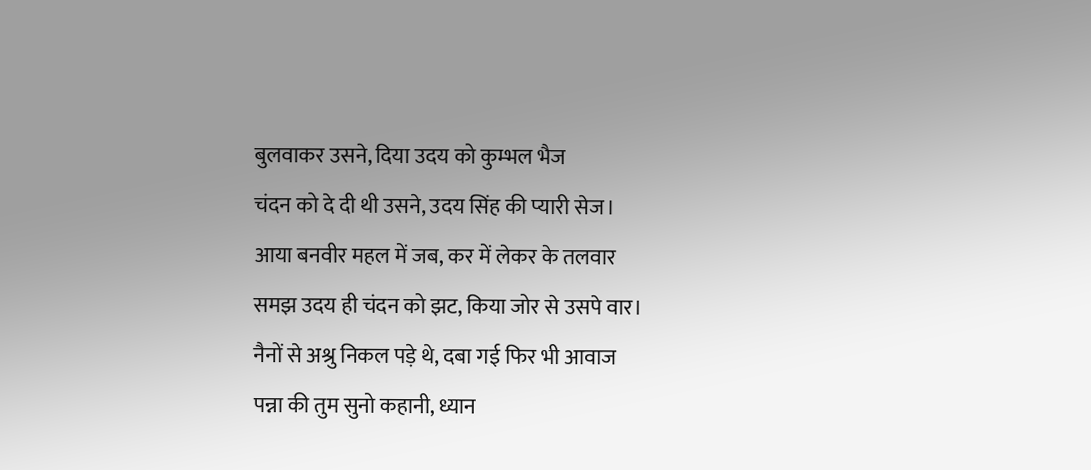बुलवाकर उसने, दिया उदय को कुम्भल भैज
चंदन को दे दी थी उसने, उदय सिंह की प्यारी सेज।
आया बनवीर महल में जब, कर में लेकर के तलवार
समझ उदय ही चंदन को झट, किया जोर से उसपे वार।
नैनों से अश्रु निकल पड़े थे, दबा गई फिर भी आवाज
पन्ना की तुम सुनो कहानी, ध्यान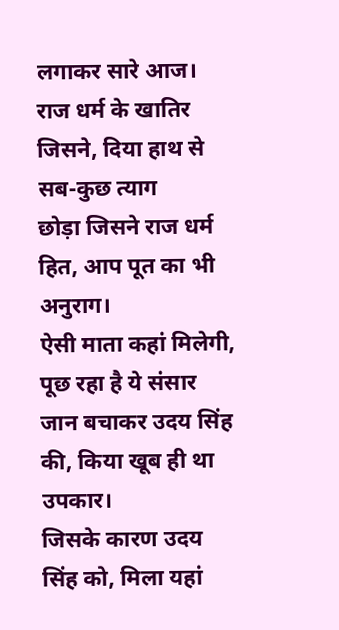लगाकर सारे आज।
राज धर्म के खातिर जिसने, दिया हाथ से सब-कुछ त्याग
छोड़ा जिसने राज धर्म हित, आप पूत का भी अनुराग।
ऐसी माता कहां मिलेगी, पूछ रहा है ये संसार
जान बचाकर उदय सिंह की, किया खूब ही था उपकार।
जिसके कारण उदय सिंह को, मिला यहां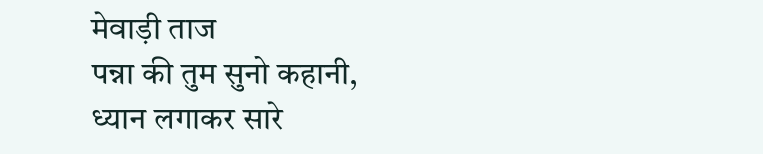मेवाड़ी ताज
पन्ना की तुम सुनो कहानी, ध्यान लगाकर सारे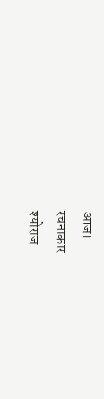आज।
रचनाकार
श्योराज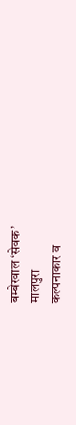बम्बेरवाल ‘सेवक’
मालपुरा
कल्पनाकार व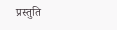प्रस्तुति